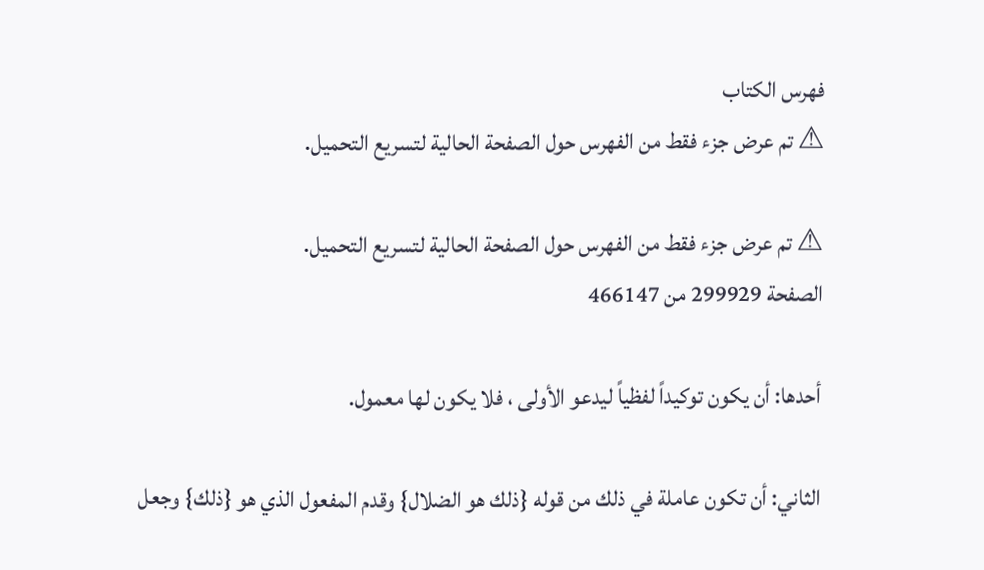فهرس الكتاب
⚠ تم عرض جزء فقط من الفهرس حول الصفحة الحالية لتسريع التحميل.

⚠ تم عرض جزء فقط من الفهرس حول الصفحة الحالية لتسريع التحميل.
الصفحة 299929 من 466147

أحدها: أن يكون توكيداً لفظياً ليدعو الأولى ، فلا يكون لها معمول.

الثاني: أن تكون عاملة في ذلك من قوله {ذلك هو الضلال} وقدم المفعول الذي هو {ذلك} وجعل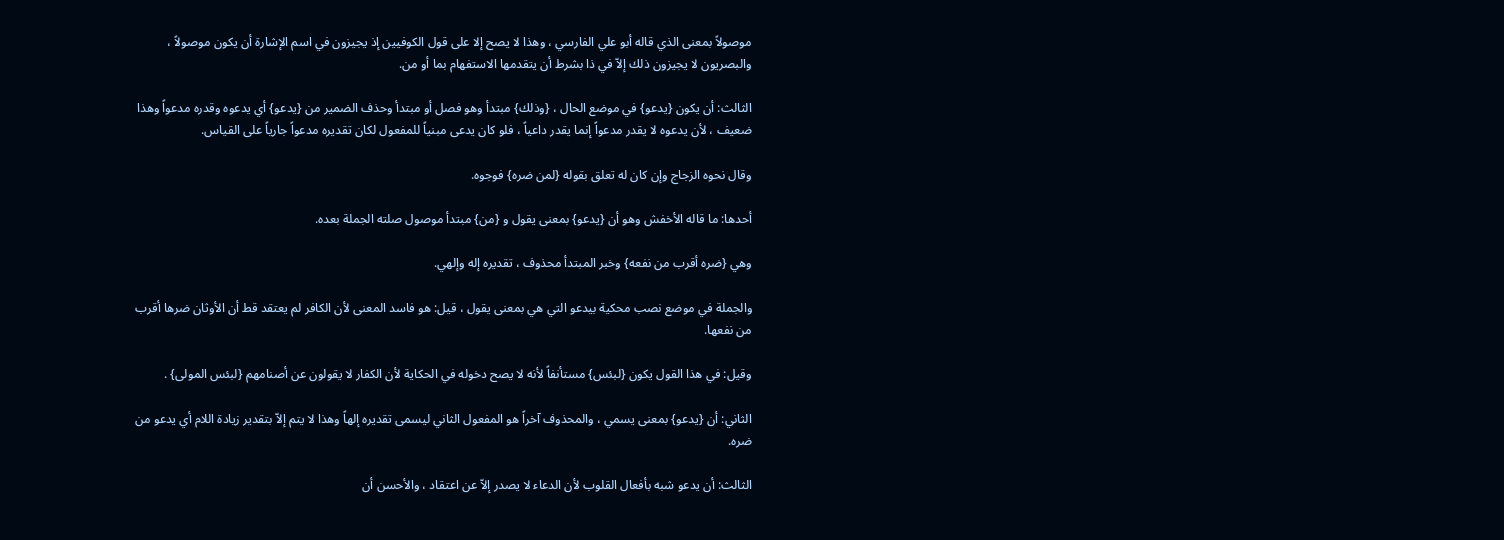موصولاً بمعنى الذي قاله أبو علي الفارسي ، وهذا لا يصح إلا على قول الكوفيين إذ يجيزون في اسم الإشارة أن يكون موصولاً ، والبصريون لا يجيزون ذلك إلاّ في ذا بشرط أن يتقدمها الاستفهام بما أو من.

الثالث: أن يكون {يدعو} في موضع الحال ، {وذلك} مبتدأ وهو فصل أو مبتدأ وحذف الضمير من {يدعو} أي يدعوه وقدره مدعواً وهذا ضعيف ، لأن يدعوه لا يقدر مدعواً إنما يقدر داعياً ، فلو كان يدعى مبنياً للمفعول لكان تقديره مدعواً جارياً على القياس.

وقال نحوه الزجاج وإن كان له تعلق بقوله {لمن ضره} فوجوه.

أحدها: ما قاله الأخفش وهو أن {يدعو} بمعنى يقول و {من} مبتدأ موصول صلته الجملة بعده.

وهي {ضره أقرب من نفعه} وخبر المبتدأ محذوف ، تقديره إله وإلهي.

والجملة في موضع نصب محكية بيدعو التي هي بمعنى يقول ، قيل: هو فاسد المعنى لأن الكافر لم يعتقد قط أن الأوثان ضرها أقرب من نفعها.

وقيل: في هذا القول يكون {لبئس} مستأنفاً لأنه لا يصح دخوله في الحكاية لأن الكفار لا يقولون عن أصنامهم {لبئس المولى} .

الثاني: أن {يدعو} بمعنى يسمي ، والمحذوف آخراً هو المفعول الثاني ليسمى تقديره إلهاً وهذا لا يتم إلاّ بتقدير زيادة اللام أي يدعو من ضره.

الثالث: أن يدعو شبه بأفعال القلوب لأن الدعاء لا يصدر إلاّ عن اعتقاد ، والأحسن أن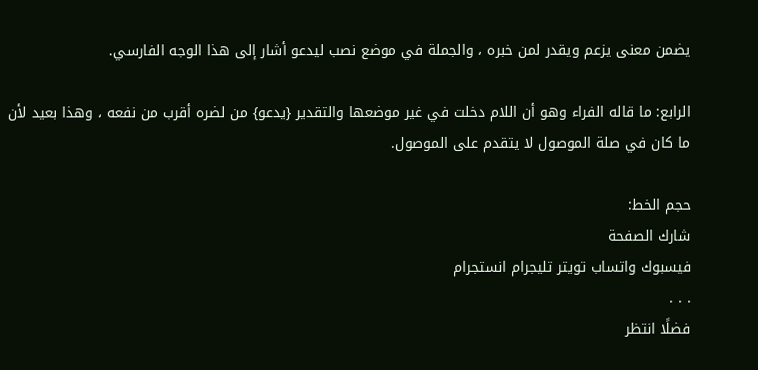يضمن معنى يزعم ويقدر لمن خبره ، والجملة في موضع نصب ليدعو أشار إلى هذا الوجه الفارسي.

الرابع: ما قاله الفراء وهو أن اللام دخلت في غير موضعها والتقدير {يدعو} من لضره أقرب من نفعه ، وهذا بعيد لأن ما كان في صلة الموصول لا يتقدم على الموصول.

حجم الخط:
شارك الصفحة
فيسبوك واتساب تويتر تليجرام انستجرام
. . .
فضلًا انتظر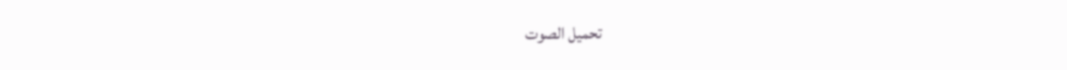تحميل الصوت